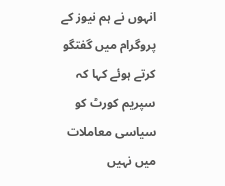انہوں نے ہم نیوز کے پروگرام میں گفتگو کرتے ہوئے کہا کہ سپریم کورٹ کو سیاسی معاملات میں نہیں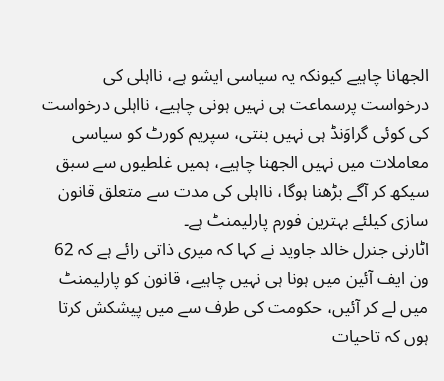الجھانا چاہیے کیونکہ یہ سیاسی ایشو ہے، نااہلی کی درخواست پرسماعت ہی نہیں ہونی چاہیے، نااہلی درخواست کی کوئی گراوَنڈ ہی نہیں بنتی، سپریم کورٹ کو سیاسی معاملات میں نہیں الجھنا چاہیے، ہمیں غلطیوں سے سبق سیکھ کر آگے بڑھنا ہوگا، نااہلی کی مدت سے متعلق قانون سازی کیلئے بہترین فورم پارلیمنٹ ہے۔
اٹارنی جنرل خالد جاوید نے کہا کہ میری ذاتی رائے ہے کہ 62 ون ایف آئین میں ہونا ہی نہیں چاہیے، قانون کو پارلیمنٹ میں لے کر آئیں، حکومت کی طرف سے میں پیشکش کرتا ہوں کہ تاحیات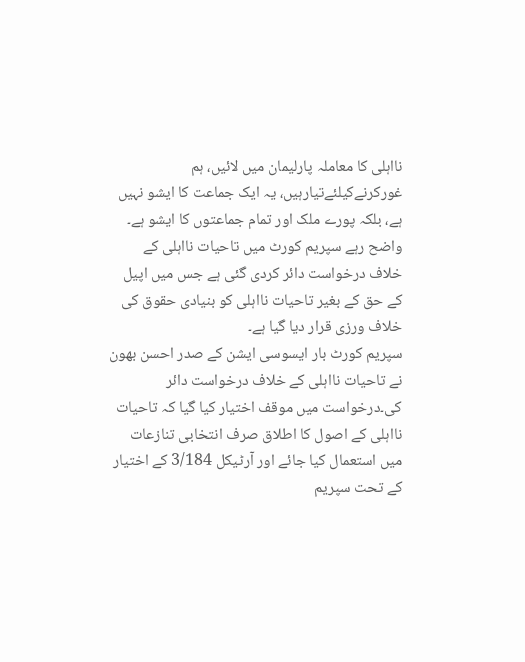نااہلی کا معاملہ پارلیمان میں لائیں، ہم غورکرنےکیلئےتیارہیں، یہ ایک جماعت کا ایشو نہیں ہے، بلکہ پورے ملک اور تمام جماعتوں کا ایشو ہے۔ واضح رہے سپریم کورٹ میں تاحیات نااہلی کے خلاف درخواست دائر کردی گئی ہے جس میں اپیل کے حق کے بغیر تاحیات نااہلی کو بنیادی حقوق کی خلاف ورزی قرار دیا گیا ہے۔
سپریم کورٹ بار ایسوسی ایشن کے صدر احسن بھون نے تاحیات نااہلی کے خلاف درخواست دائر کی۔درخواست میں موقف اختیار کیا گیا کہ تاحیات نااہلی کے اصول کا اطلاق صرف انتخابی تنازعات میں استعمال کیا جائے اور آرٹیکل 3/184 کے اختیار کے تحت سپریم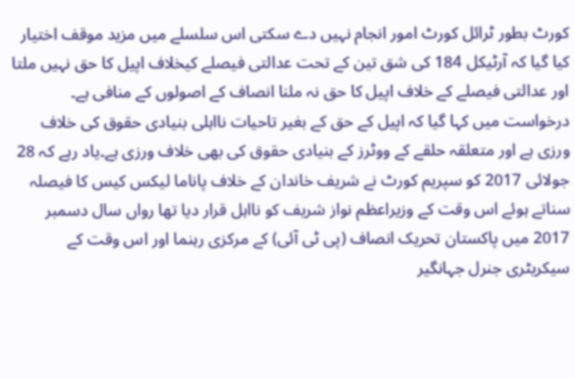کورٹ بطور ٹرائل کورٹ امور انجام نہیں دے سکتی اس سلسلے میں مزید موقف اختیار کیا گیا کہ آرٹیکل 184 کی شق تین کے تحت عدالتی فیصلے کیخلاف اپیل کا حق نہیں ملتا اور عدالتی فیصلے کے خلاف اپیل کا حق نہ ملنا انصاف کے اصولوں کے منافی ہے۔
درخواست میں کہا گیا کہ اپیل کے حق کے بغیر تاحیات نااہلی بنیادی حقوق کی خلاف ورزی ہے اور متعلقہ حلقے کے ووٹرز کے بنیادی حقوق کی بھی خلاف ورزی ہے۔یاد رہے کہ 28 جولائی 2017 کو سپریم کورٹ نے شریف خاندان کے خلاف پاناما لیکس کیس کا فیصلہ سناتے ہوئے اس وقت کے وزیراعظم نواز شریف کو نااہل قرار دیا تھا رواں سال دسمبر 2017 میں پاکستان تحریک انصاف (پی ٹی آئی) کے مرکزی رہنما اور اس وقت کے سیکریٹری جنرل جہانگیر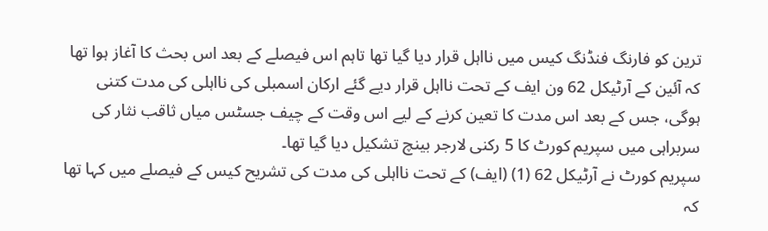ترین کو فارنگ فنڈنگ کیس میں نااہل قرار دیا گیا تھا تاہم اس فیصلے کے بعد اس بحث کا آغاز ہوا تھا کہ آئین کے آرٹیکل 62 ون ایف کے تحت نااہل قرار دیے گئے ارکان اسمبلی کی نااہلی کی مدت کتنی ہوگی، جس کے بعد اس مدت کا تعین کرنے کے لیے اس وقت کے چیف جسٹس میاں ثاقب نثار کی سربراہی میں سپریم کورٹ کا 5 رکنی لارجر بینچ تشکیل دیا گیا تھا۔
سپریم کورٹ نے آرٹیکل 62 (1) (ایف) کے تحت نااہلی کی مدت کی تشریح کیس کے فیصلے میں کہا تھا کہ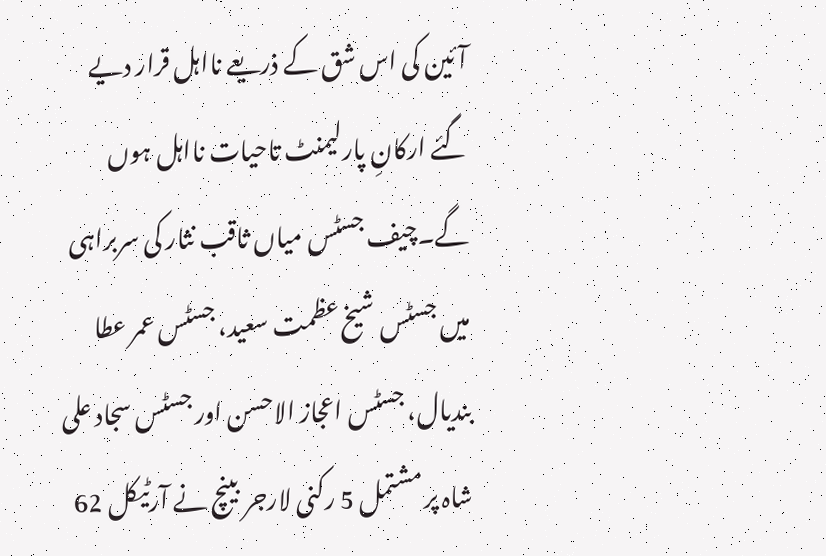آئین کی اس شق کے ذریعے نااہل قرار دیے گئے ارکانِ پارلیمنٹ تاحیات نااہل ہوں گے۔چیف جسٹس میاں ثاقب نثار کی سربراہی میں جسٹس شیخ عظمت سعید، جسٹس عمر عطا بندیال، جسٹس اعجاز الاحسن اور جسٹس سجاد علی شاہ پر مشتمل 5 رکنی لارجر بینچ نے آرٹیکل 62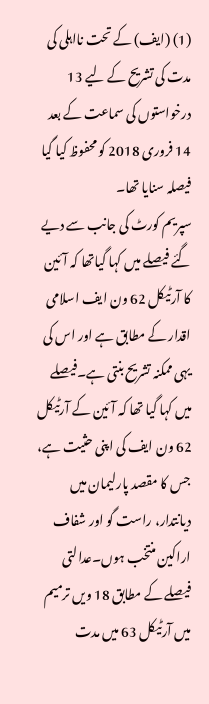(1) (ایف) کے تحت نااہلی کی مدت کی تشریح کے لیے 13 درخواستوں کی سماعت کے بعد 14 فروری 2018 کو محفوظ کیا گیا فیصلہ سنایا تھا۔
سپریم کورٹ کی جانب سے دیے گئے فیصلے میں کہا گیاتھا کہ آئین کا آرٹیکل 62 ون ایف اسلامی اقدار کے مطابق ہے اور اس کی یہی ممکنہ تشریح بنتی ہے۔فیصلے میں کہا گیا تھا کہ آئین کے آرٹیکل 62 ون ایف کی اپنی حثیت ہے، جس کا مقصد پارلیمان میں دیانتدار، راست گو اور شفاف اراکین منتخب ہوں۔عدالتی فیصلے کے مطابق 18 ویں ترمیم میں آرٹیکل 63 میں مدت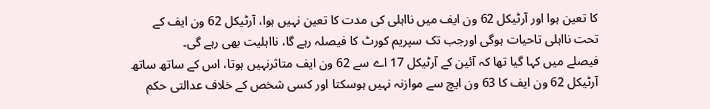کا تعین ہوا اور آرٹیکل 62 ون ایف میں نااہلی کی مدت کا تعین نہیں ہوا، آرٹیکل 62 ون ایف کے تحت نااہلی تاحیات ہوگی اورجب تک سپریم کورٹ کا فیصلہ رہے گا، نااہلیت بھی رہے گی۔
فیصلے میں کہا گیا تھا کہ آئین کے آرٹیکل 17 اے سے 62 ون ایف متاثرنہیں ہوتا، اس کے ساتھ ساتھ آرٹیکل 62 ون ایف کا 63 ون ایچ سے موازنہ نہیں ہوسکتا اور کسی شخص کے خلاف عدالتی حکم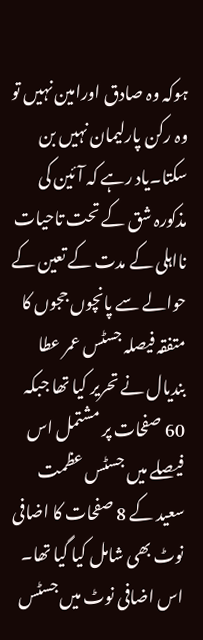ہوکہ وہ صادق اورامین نہیں تو وہ رکن پارلیمان نہیں بن سکتا۔یاد رہے کہ آئین کی مذکورہ شق کے تحت تاحیات نااہلی کے مدت کے تعین کے حوالے سے پانچوں ججوں کا متفقہ فیصلہ جسٹس عمر عطا بندیال نے تحریر کیا تھا جبکہ 60 صفحات پر مشتمل اس فیصلے میں جسٹس عظمت سعید کے 8 صفحات کا اضافی نوٹ بھی شامل کیا گیا تھا۔
اس اضافی نوٹ میں جسٹس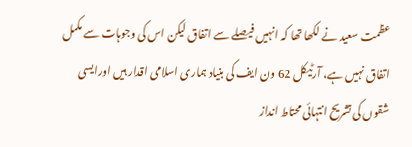عظمت سعید نے لکھا تھا کہ انہیں فیصلے سے اتفاق لیکن اس کی وجوہات سے مکمل اتفاق نہیں ہے، آرٹیکل 62 ون ایف کی بنیاد ہماری اسلامی اقدار ہیں اورایسی شقوں کی تشریح انتہائی محتاط انداز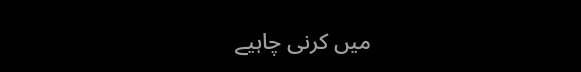میں کرنی چاہیے